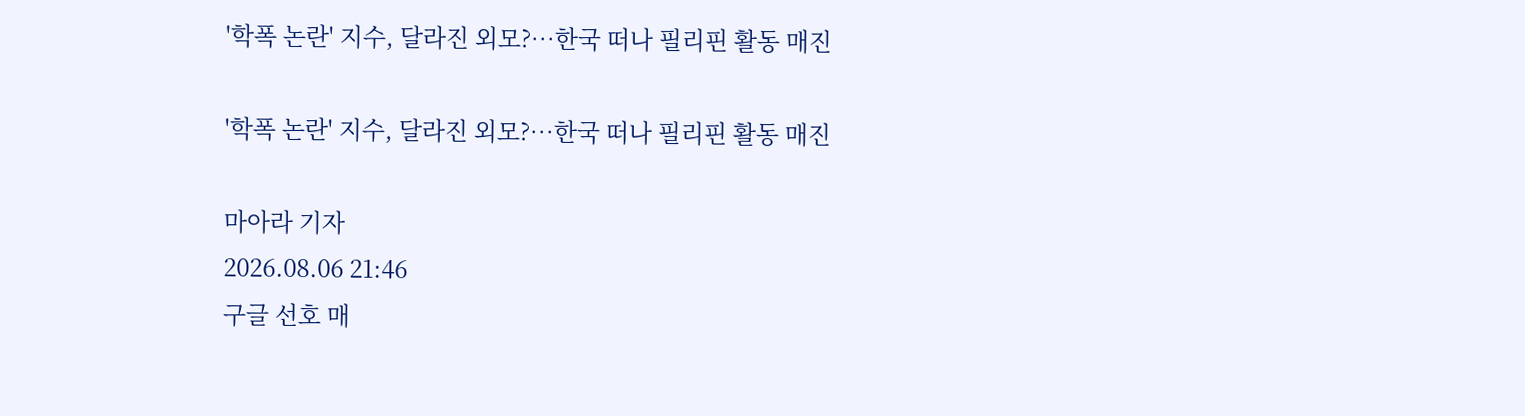'학폭 논란' 지수, 달라진 외모?…한국 떠나 필리핀 활동 매진

'학폭 논란' 지수, 달라진 외모?…한국 떠나 필리핀 활동 매진

마아라 기자
2026.08.06 21:46
구글 선호 매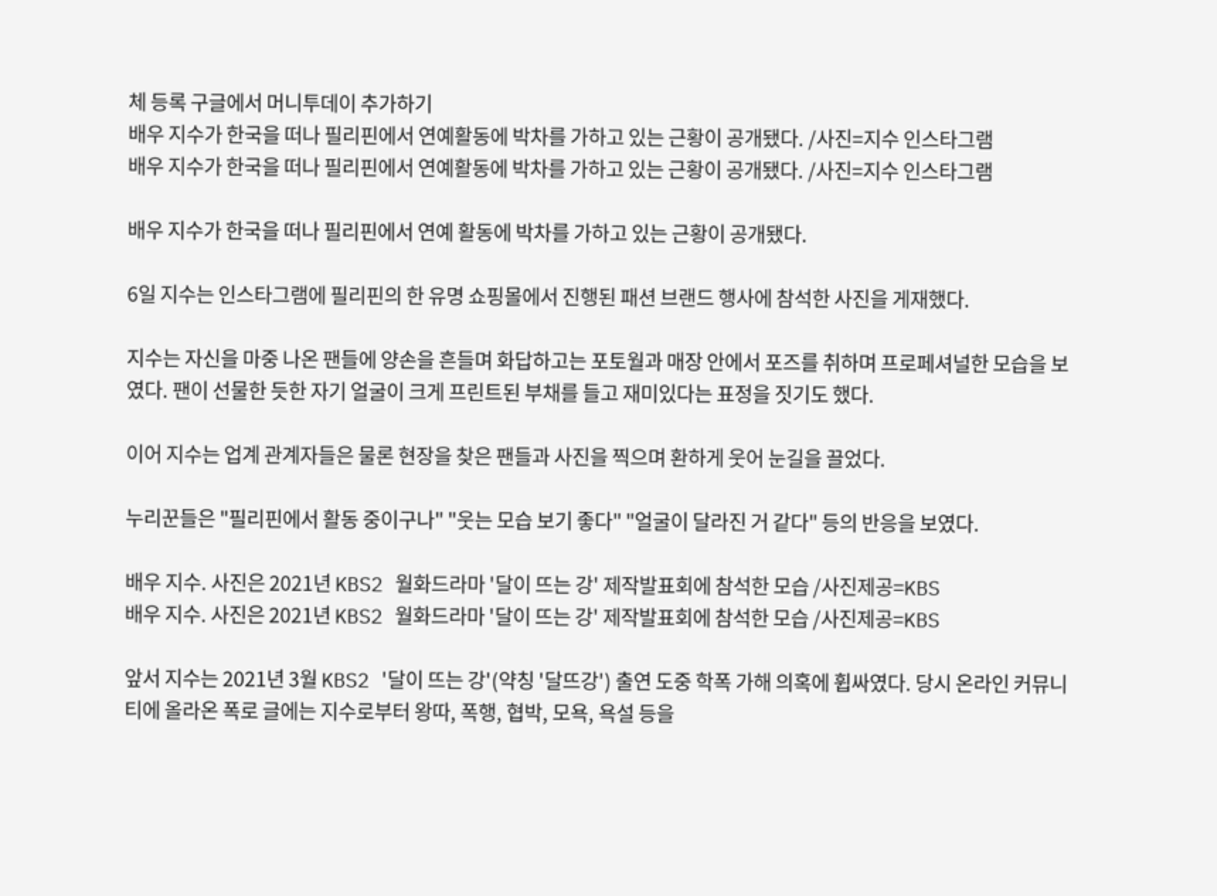체 등록 구글에서 머니투데이 추가하기
배우 지수가 한국을 떠나 필리핀에서 연예활동에 박차를 가하고 있는 근황이 공개됐다. /사진=지수 인스타그램
배우 지수가 한국을 떠나 필리핀에서 연예활동에 박차를 가하고 있는 근황이 공개됐다. /사진=지수 인스타그램

배우 지수가 한국을 떠나 필리핀에서 연예 활동에 박차를 가하고 있는 근황이 공개됐다.

6일 지수는 인스타그램에 필리핀의 한 유명 쇼핑몰에서 진행된 패션 브랜드 행사에 참석한 사진을 게재했다.

지수는 자신을 마중 나온 팬들에 양손을 흔들며 화답하고는 포토월과 매장 안에서 포즈를 취하며 프로페셔널한 모습을 보였다. 팬이 선물한 듯한 자기 얼굴이 크게 프린트된 부채를 들고 재미있다는 표정을 짓기도 했다.

이어 지수는 업계 관계자들은 물론 현장을 찾은 팬들과 사진을 찍으며 환하게 웃어 눈길을 끌었다.

누리꾼들은 "필리핀에서 활동 중이구나" "웃는 모습 보기 좋다" "얼굴이 달라진 거 같다" 등의 반응을 보였다.

배우 지수. 사진은 2021년 KBS2 월화드라마 '달이 뜨는 강' 제작발표회에 참석한 모습 /사진제공=KBS
배우 지수. 사진은 2021년 KBS2 월화드라마 '달이 뜨는 강' 제작발표회에 참석한 모습 /사진제공=KBS

앞서 지수는 2021년 3월 KBS2 '달이 뜨는 강'(약칭 '달뜨강') 출연 도중 학폭 가해 의혹에 휩싸였다. 당시 온라인 커뮤니티에 올라온 폭로 글에는 지수로부터 왕따, 폭행, 협박, 모욕, 욕설 등을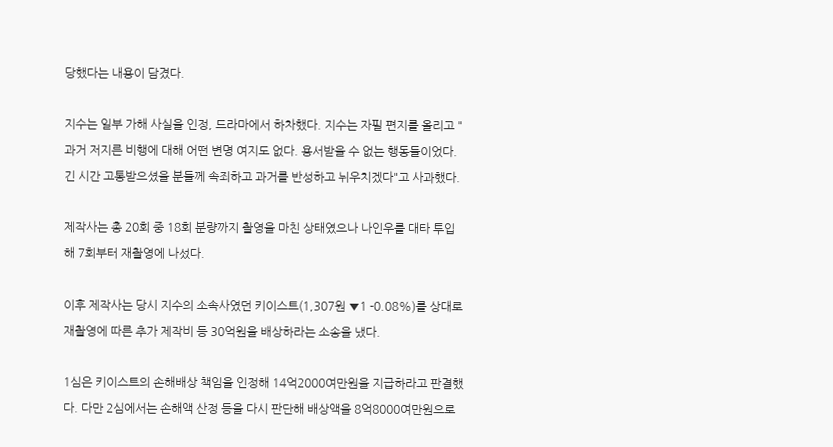당했다는 내용이 담겼다.

지수는 일부 가해 사실을 인정, 드라마에서 하차했다. 지수는 자필 편지를 올리고 "과거 저지른 비행에 대해 어떤 변명 여지도 없다. 용서받을 수 없는 행동들이었다. 긴 시간 고통받으셨을 분들께 속죄하고 과거를 반성하고 뉘우치겠다"고 사과했다.

제작사는 총 20회 중 18회 분량까지 촬영을 마친 상태였으나 나인우를 대타 투입해 7회부터 재촬영에 나섰다.

이후 제작사는 당시 지수의 소속사였던 키이스트(1,307원 ▼1 -0.08%)를 상대로 재촬영에 따른 추가 제작비 등 30억원을 배상하라는 소송을 냈다.

1심은 키이스트의 손해배상 책임을 인정해 14억2000여만원을 지급하라고 판결했다. 다만 2심에서는 손해액 산정 등을 다시 판단해 배상액을 8억8000여만원으로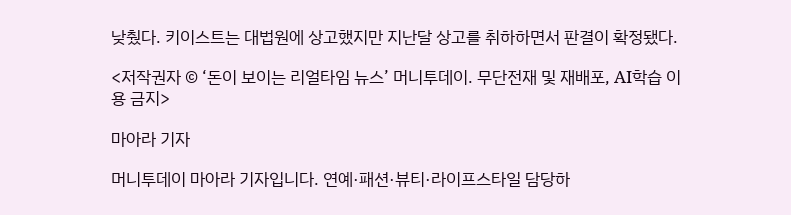낮췄다. 키이스트는 대법원에 상고했지만 지난달 상고를 취하하면서 판결이 확정됐다.

<저작권자 © ‘돈이 보이는 리얼타임 뉴스’ 머니투데이. 무단전재 및 재배포, AI학습 이용 금지>

마아라 기자

머니투데이 마아라 기자입니다. 연예·패션·뷰티·라이프스타일 담당하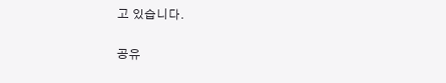고 있습니다.

공유